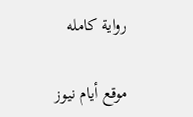رواية كامله

موقع أيام نيوز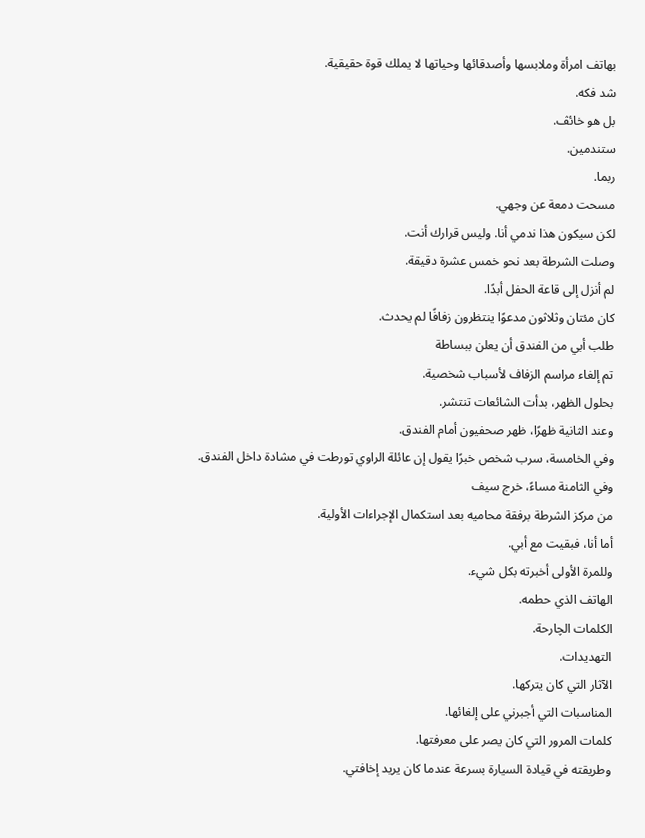بهاتف امرأة وملابسها وأصدقائها وحياتها لا يملك قوة حقيقية.
شد فكه.
بل هو خائڤ.
ستندمين.
ربما.
مسحت دمعة عن وجهي.
لكن سيكون هذا ندمي أنا. وليس قرارك أنت.
وصلت الشرطة بعد نحو خمس عشرة دقيقة.
لم أنزل إلى قاعة الحفل أبدًا.
كان مئتان وثلاثون مدعوًا ينتظرون زفافًا لم يحدث.
طلب أبي من الفندق أن يعلن ببساطة
تم إلغاء مراسم الزفاف لأسباب شخصية.
بحلول الظهر، بدأت الشائعات تنتشر.
وعند الثانية ظهرًا، ظهر صحفيون أمام الفندق.
وفي الخامسة، سرب شخص خبرًا يقول إن عائلة الراوي تورطت في مشادة داخل الفندق.
وفي الثامنة مساءً، خرج سيف
من مركز الشرطة برفقة محاميه بعد استكمال الإجراءات الأولية.
أما أنا، فبقيت مع أبي.
وللمرة الأولى أخبرته بكل شيء.
الهاتف الذي حطمه.
الكلمات الچارحة.
التهديدات.
الآثار التي كان يتركها.
المناسبات التي أجبرني على إلغائها.
كلمات المرور التي كان يصر على معرفتها.
وطريقته في قيادة السيارة بسرعة عندما كان يريد إخافتي.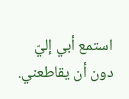استمع أبي إليّ دون أن يقاطعني.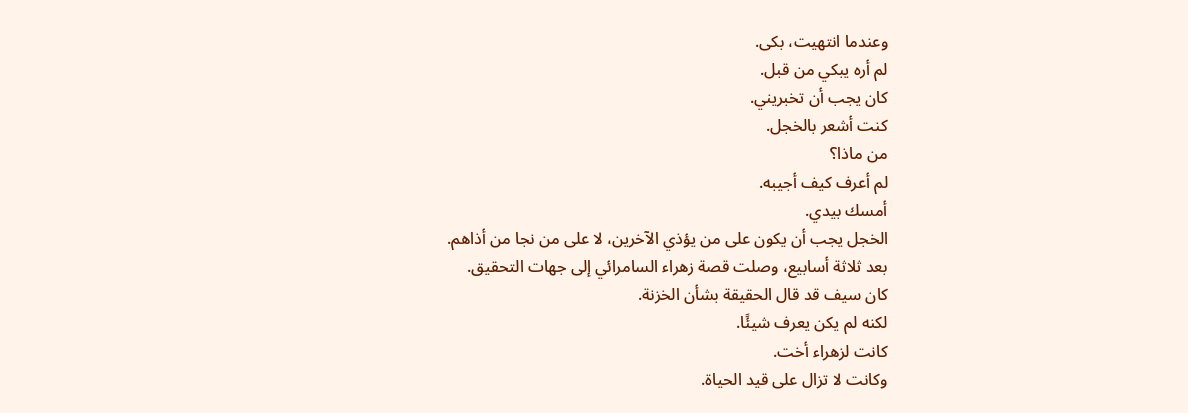وعندما انتهيت، بكى.
لم أره يبكي من قبل.
كان يجب أن تخبريني.
كنت أشعر بالخجل.
من ماذا؟
لم أعرف كيف أجيبه.
أمسك بيدي.
الخجل يجب أن يكون على من يؤذي الآخرين، لا على من نجا من أذاهم.
بعد ثلاثة أسابيع، وصلت قصة زهراء السامرائي إلى جهات التحقيق.
كان سيف قد قال الحقيقة بشأن الخزنة.
لكنه لم يكن يعرف شيئًا.
كانت لزهراء أخت.
وكانت لا تزال على قيد الحياة.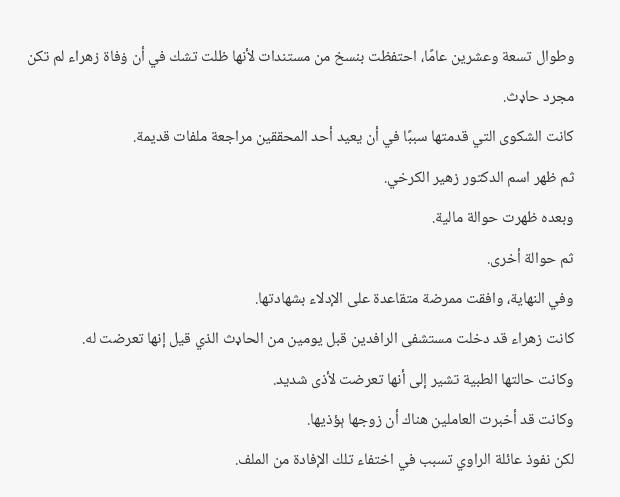وطوال تسعة وعشرين عامًا، احتفظت بنسخ من مستندات لأنها ظلت تشك في أن ۏفاة زهراء لم تكن مجرد حاډث.
كانت الشكوى التي قدمتها سببًا في أن يعيد أحد المحققين مراجعة ملفات قديمة.
ثم ظهر اسم الدكتور زهير الكرخي.
وبعده ظهرت حوالة مالية.
ثم حوالة أخرى.
وفي النهاية، وافقت ممرضة متقاعدة على الإدلاء بشهادتها.
كانت زهراء قد دخلت مستشفى الرافدين قبل يومين من الحاډث الذي قيل إنها تعرضت له.
وكانت حالتها الطبية تشير إلى أنها تعرضت لأذى شديد.
وكانت قد أخبرت العاملين هناك أن زوجها ېؤذيها.
لكن نفوذ عائلة الراوي تسبب في اختفاء تلك الإفادة من الملف.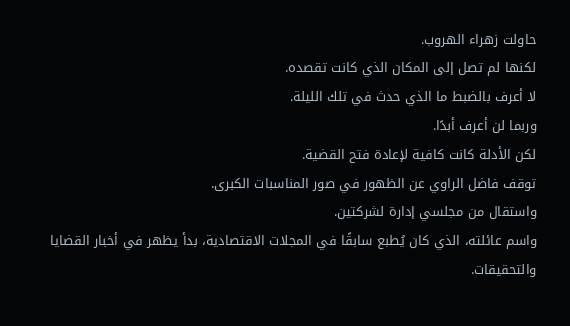حاولت زهراء الهروب.
لكنها لم تصل إلى المكان الذي كانت تقصده.
لا أعرف بالضبط ما الذي حدث في تلك الليلة.
وربما لن أعرف أبدًا.
لكن الأدلة كانت كافية لإعادة فتح القضية.
توقف فاضل الراوي عن الظهور في صور المناسبات الكبرى.
واستقال من مجلسي إدارة لشركتين.
واسم عائلته، الذي كان يُطبع سابقًا في المجلات الاقتصادية، بدأ يظهر في أخبار القضايا والتحقيقات.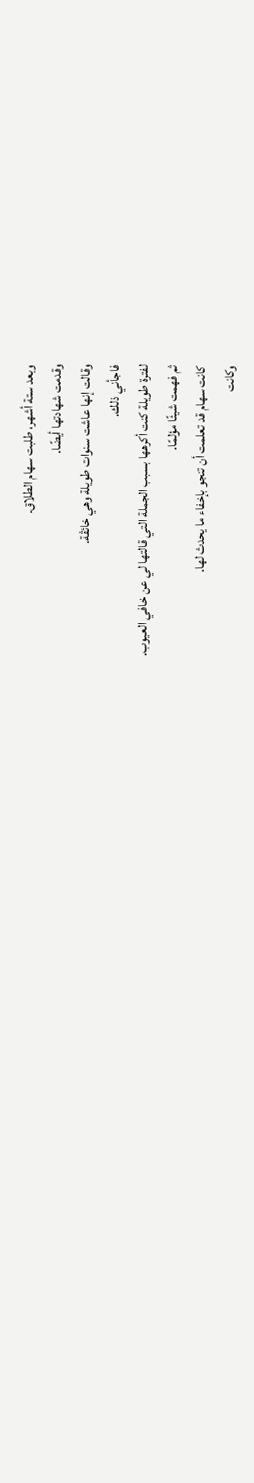وبعد ستة أشهر، طلبت سهام الطلاق.
وقدمت شهادتها أيضًا.
وقالت إنها عاشت سنوات طويلة وهي خائڤة.
فاجأني ذلك.
لفترة طويلة كنت أكرهها بسبب الجملة التي قالتها لي عن خافي العيوب.
ثم فهمت شيئًا مؤلمًا.
كانت سهام قد تعلمت أن تنجو بإخفاء ما يحدث لها.
وكانت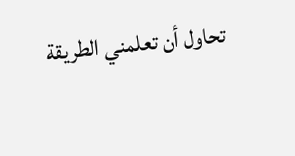تحاول أن تعلمني الطريقة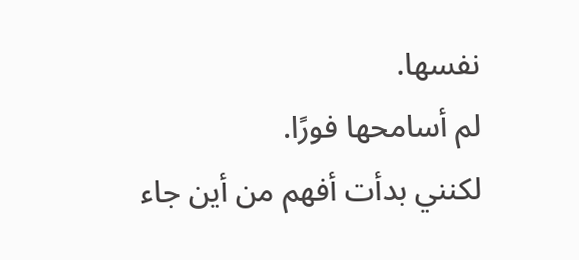نفسها.
لم أسامحها فورًا.
لكنني بدأت أفهم من أين جاء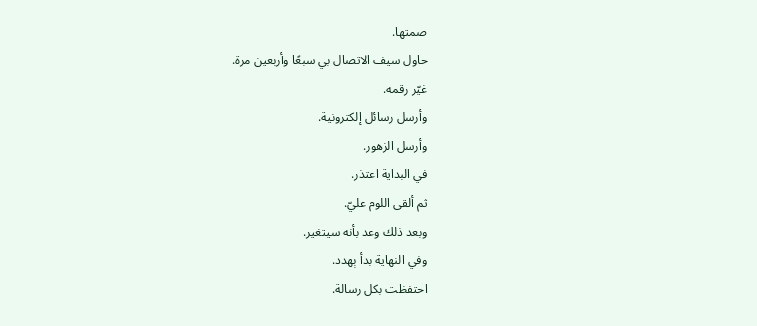صمتها.
حاول سيف الاتصال بي سبعًا وأربعين مرة.
غيّر رقمه.
وأرسل رسائل إلكترونية.
وأرسل الزهور.
في البداية اعتذر.
ثم ألقى اللوم عليّ.
وبعد ذلك وعد بأنه سيتغير.
وفي النهاية بدأ ېهدد.
احتفظت بكل رسالة.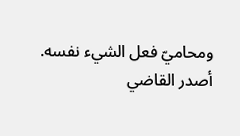ومحاميّ فعل الشيء نفسه.
أصدر القاضي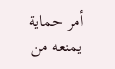أمر حماية يمنعه من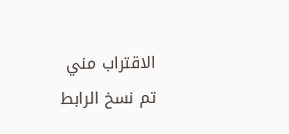الاقتراب مني
تم نسخ الرابط